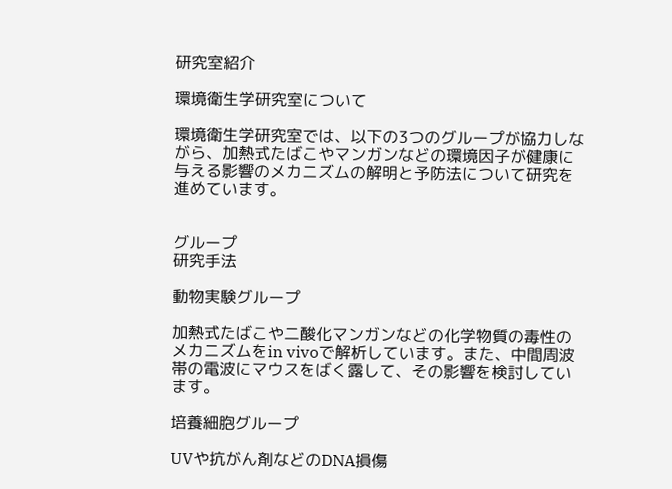研究室紹介

環境衛生学研究室について

環境衛生学研究室では、以下の3つのグループが協力しながら、加熱式たばこやマンガンなどの環境因子が健康に与える影響のメカニズムの解明と予防法について研究を進めています。


グループ
研究手法

動物実験グループ

加熱式たばこや二酸化マンガンなどの化学物質の毒性のメカニズムをin vivoで解析しています。また、中間周波帯の電波にマウスをばく露して、その影響を検討しています。

培養細胞グループ

UVや抗がん剤などのDNA損傷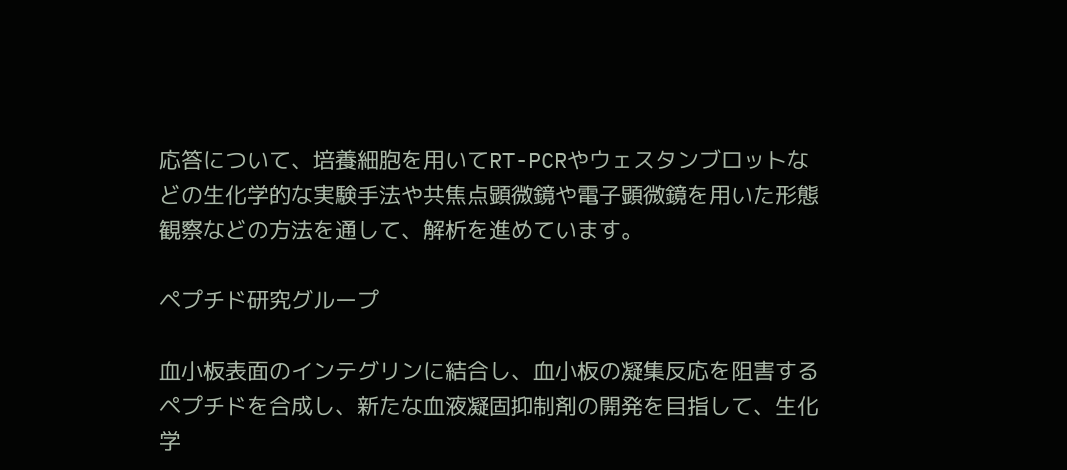応答について、培養細胞を用いてRT-PCRやウェスタンブロットなどの生化学的な実験手法や共焦点顕微鏡や電子顕微鏡を用いた形態観察などの方法を通して、解析を進めています。

ペプチド研究グループ

血小板表面のインテグリンに結合し、血小板の凝集反応を阻害するペプチドを合成し、新たな血液凝固抑制剤の開発を目指して、生化学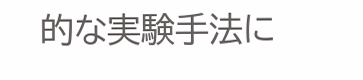的な実験手法に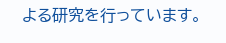よる研究を行っています。